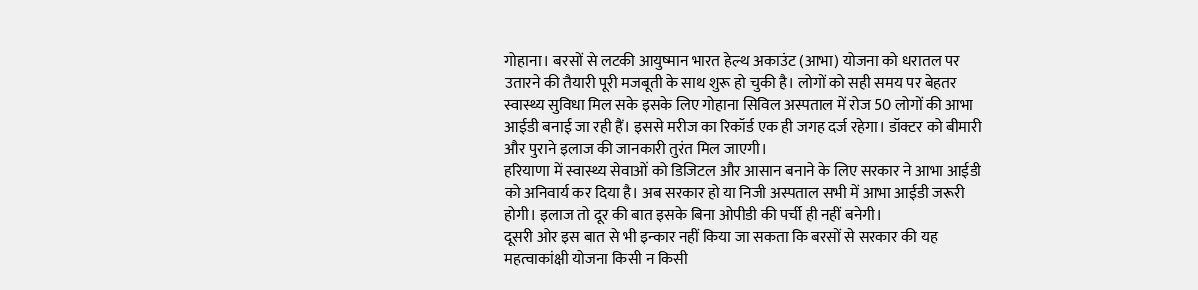गोहाना। बरसों से लटकी आयुष्मान भारत हेल्थ अकाउंट (आभा) योजना को धरातल पर उतारने की तैयारी पूरी मजबूती के साथ शुरू हो चुकी है। लोगों को सही समय पर बेहतर स्वास्थ्य सुविधा मिल सके इसके लिए गोहाना सिविल अस्पताल में रोज 50 लोगों की आभा आईडी बनाई जा रही हैं। इससे मरीज का रिकॉर्ड एक ही जगह दर्ज रहेगा। डॉक्टर को बीमारी और पुराने इलाज की जानकारी तुरंत मिल जाएगी।
हरियाणा में स्वास्थ्य सेवाओं को डिजिटल और आसान बनाने के लिए सरकार ने आभा आईडी को अनिवार्य कर दिया है। अब सरकार हो या निजी अस्पताल सभी में आभा आईडी जरूरी होगी। इलाज तो दूर की बात इसके बिना ओपीडी की पर्ची ही नहीं बनेगी।
दूसरी ओर इस बात से भी इन्कार नहीं किया जा सकता कि बरसों से सरकार की यह महत्वाकांक्षी योजना किसी न किसी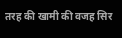तरह की खामी की वजह सिर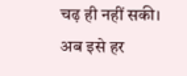चढ़ ही नहीं सकी।
अब इसे हर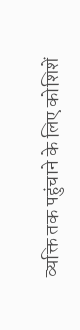व्यक्ति तक पहुंचाने के लिए कोशिशें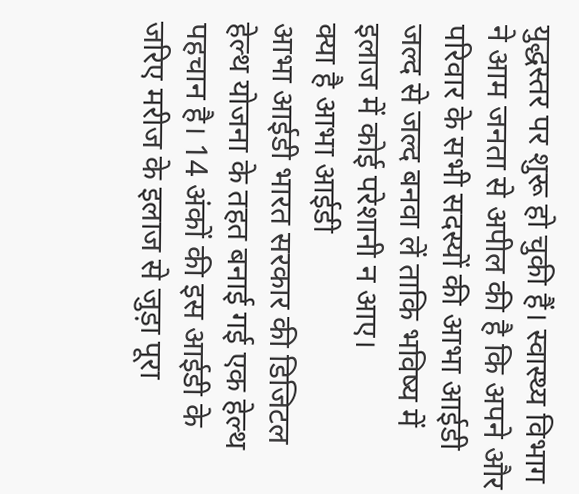युद्धस्तर पर शुरू हो चुकी हैं। स्वास्थ्य विभाग ने आम जनता से अपील की है कि अपने और परिवार के सभी सदस्यों की आभा आईडी जल्द से जल्द बनवा लें ताकि भविष्य में इलाज में कोई परेशानी न आए।
क्या है आभा आईडी
आभा आईडी भारत सरकार की डिजिटल हेल्थ योजना के तहत बनाई गई एक हेल्थ पहचान है। 14 अंकों की इस आईडी के जरिए मरीज के इलाज से जुड़ा पूरा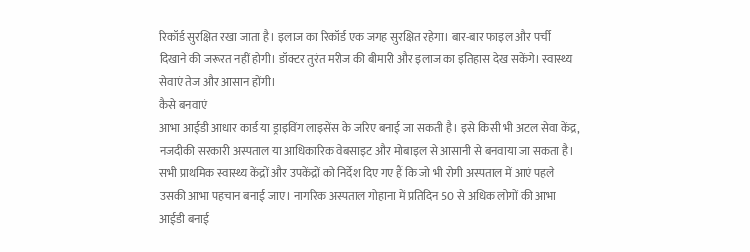रिकॉर्ड सुरक्षित रखा जाता है। इलाज का रिकॉर्ड एक जगह सुरक्षित रहेगा। बार-बार फाइल और पर्ची दिखाने की जरूरत नहीं होगी। डॉक्टर तुरंत मरीज की बीमारी और इलाज का इतिहास देख सकेंगे। स्वास्थ्य सेवाएं तेज और आसान होंगी।
कैसे बनवाएं
आभा आईडी आधार कार्ड या ड्राइविंग लाइसेंस के जरिए बनाई जा सकती है। इसे किसी भी अटल सेवा केंद्र, नजदीकी सरकारी अस्पताल या आधिकारिक वेबसाइट और मोबाइल से आसानी से बनवाया जा सकता है।
सभी प्राथमिक स्वास्थ्य केंद्रों और उपकेंद्रों को निर्देश दिए गए हैं कि जो भी रोगी अस्पताल में आएं पहले उसकी आभा पहचान बनाई जाए। नागरिक अस्पताल गोहाना में प्रतिदिन 50 से अधिक लोगों की आभा आईडी बनाई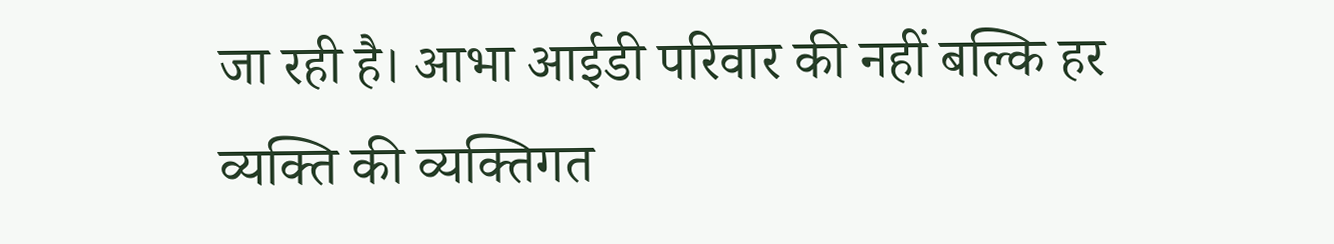जा रही है। आभा आईडी परिवार की नहीं बल्कि हर व्यक्ति की व्यक्तिगत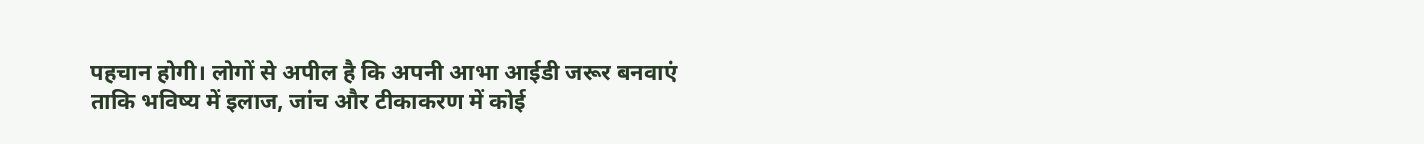पहचान होगी। लोगों से अपील है कि अपनी आभा आईडी जरूर बनवाएं ताकि भविष्य में इलाज, जांच और टीकाकरण में कोई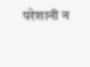परेशानी न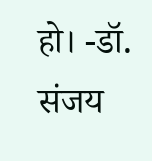हो। -डॉ. संजय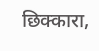छिक्कारा,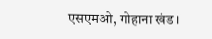एसएमओ, गोहाना खंड।